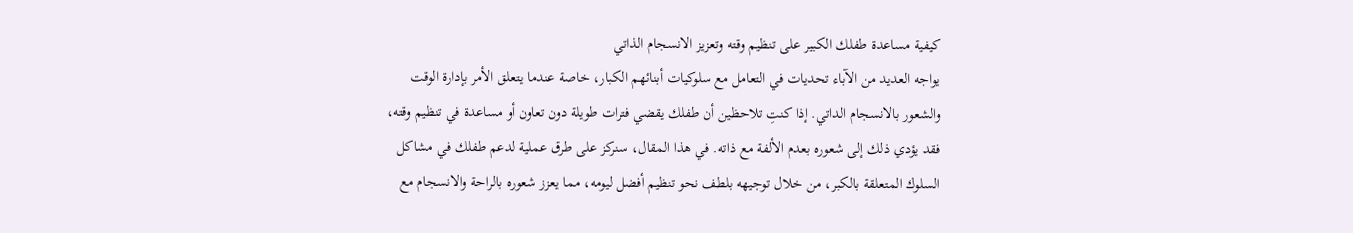كيفية مساعدة طفلك الكبير على تنظيم وقته وتعزيز الانسجام الذاتي
يواجه العديد من الآباء تحديات في التعامل مع سلوكيات أبنائهم الكبار، خاصة عندما يتعلق الأمر بإدارة الوقت والشعور بالانسجام الداتي. إذا كنتِ تلاحظين أن طفلك يقضي فترات طويلة دون تعاون أو مساعدة في تنظيم وقته، فقد يؤدي ذلك إلى شعوره بعدم الألفة مع ذاته. في هذا المقال، سنركز على طرق عملية لدعم طفلك في مشاكل السلوك المتعلقة بالكبر، من خلال توجيهه بلطف نحو تنظيم أفضل ليومه، مما يعزز شعوره بالراحة والانسجام مع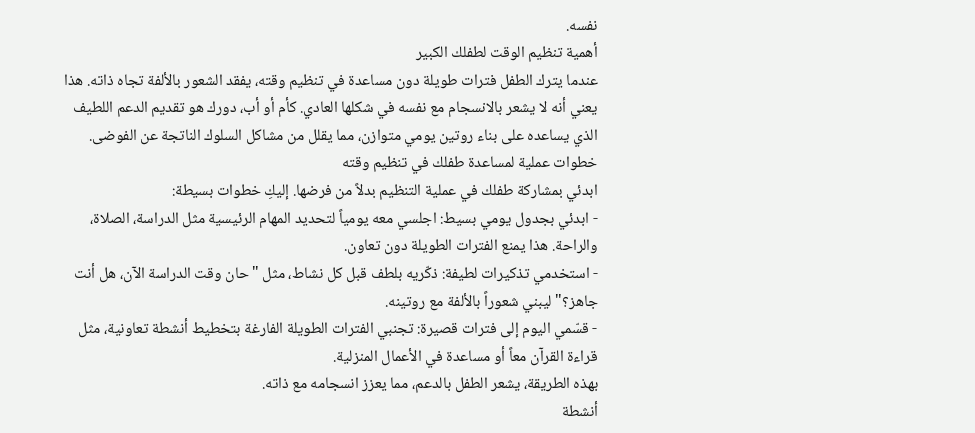نفسه.
أهمية تنظيم الوقت لطفلك الكبير
عندما يترك الطفل فترات طويلة دون مساعدة في تنظيم وقته، يفقد الشعور بالألفة تجاه ذاته. هذا يعني أنه لا يشعر بالانسجام مع نفسه في شكلها العادي. كأم أو أب، دورك هو تقديم الدعم اللطيف الذي يساعده على بناء روتين يومي متوازن، مما يقلل من مشاكل السلوك الناتجة عن الفوضى.
خطوات عملية لمساعدة طفلك في تنظيم وقته
ابدئي بمشاركة طفلك في عملية التنظيم بدلاً من فرضها. إليكِ خطوات بسيطة:
- ابدئي بجدول يومي بسيط: اجلسي معه يومياً لتحديد المهام الرئيسية مثل الدراسة، الصلاة، والراحة. هذا يمنع الفترات الطويلة دون تعاون.
- استخدمي تذكيرات لطيفة: ذكّريه بلطف قبل كل نشاط، مثل "حان وقت الدراسة الآن، هل أنت جاهز؟" ليبني شعوراً بالألفة مع روتينه.
- قسّمي اليوم إلى فترات قصيرة: تجنبي الفترات الطويلة الفارغة بتخطيط أنشطة تعاونية، مثل قراءة القرآن معاً أو مساعدة في الأعمال المنزلية.
بهذه الطريقة، يشعر الطفل بالدعم، مما يعزز انسجامه مع ذاته.
أنشطة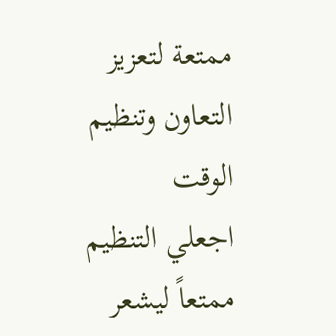ممتعة لتعزيز التعاون وتنظيم الوقت
اجعلي التنظيم ممتعاً ليشعر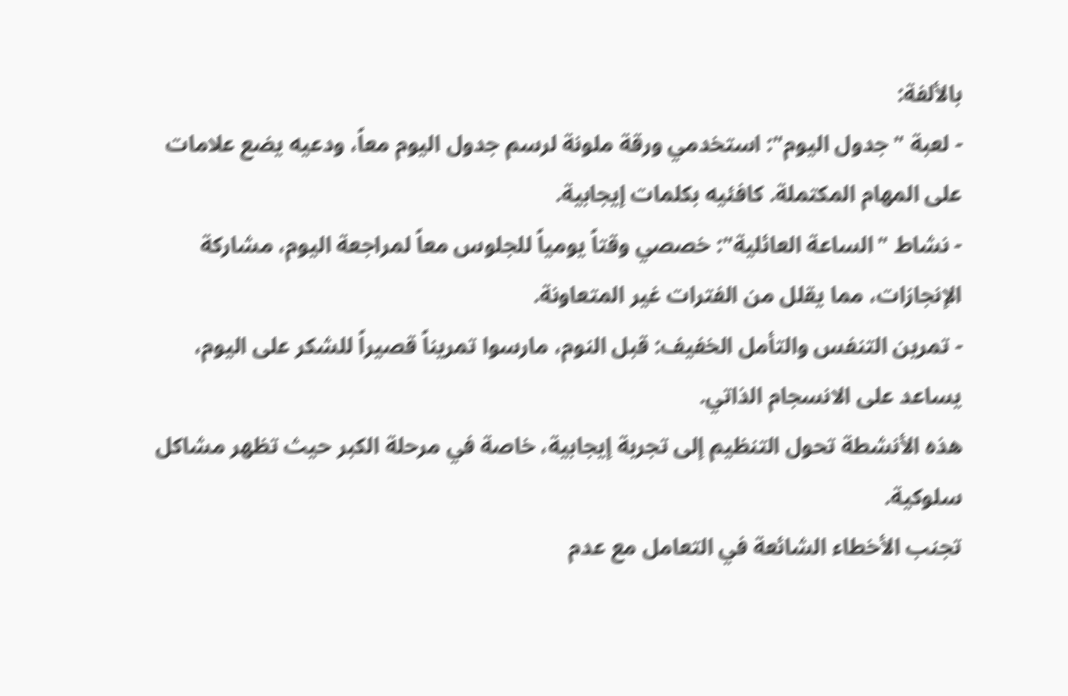بالألفة:
- لعبة "جدول اليوم": استخدمي ورقة ملونة لرسم جدول اليوم معاً، ودعيه يضع علامات على المهام المكتملة. كافئيه بكلمات إيجابية.
- نشاط "الساعة العائلية": خصصي وقتاً يومياً للجلوس معاً لمراجعة اليوم، مشاركة الإنجازات، مما يقلل من الفترات غير المتعاونة.
- تمرين التنفس والتأمل الخفيف: قبل النوم، مارسوا تمريناً قصيراً للشكر على اليوم، يساعد على الانسجام الذاتي.
هذه الأنشطة تحول التنظيم إلى تجربة إيجابية، خاصة في مرحلة الكبر حيث تظهر مشاكل سلوكية.
تجنب الأخطاء الشائعة في التعامل مع عدم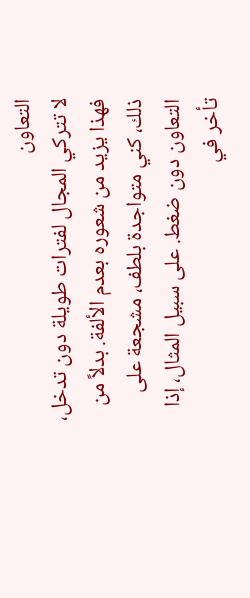التعاون
لا تتركي المجال لفترات طويلة دون تدخل، فهذا يزيد من شعوره بعدم الألفة. بدلاً من ذلك، كني متواجدة بلطف، مشجعة على التعاون دون ضغط. على سبيل المثال، إذا تأخر في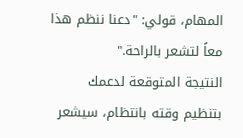المهام، قولي: "دعنا ننظم هذا معاً لتشعر بالراحة."
النتيجة المتوقعة لدعمك
بتنظيم وقته بانتظام، سيشعر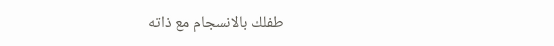طفلك بالانسجام مع ذاته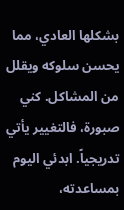بشكلها العادي، مما يحسن سلوكه ويقلل من المشاكل. كني صبورة، فالتغيير يأتي تدريجياً. ابدئي اليوم بمساعدته،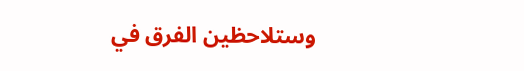وستلاحظين الفرق في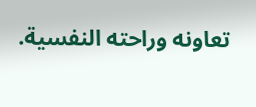تعاونه وراحته النفسية.